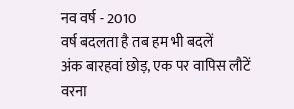नव वर्ष - 2010
वर्ष बदलता है तब हम भी बदलें
अंक बारहवां छोड़, एक पर वापिस लौटें
वरना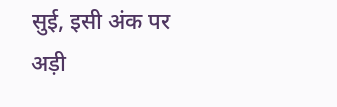सुई, इसी अंक पर अड़ी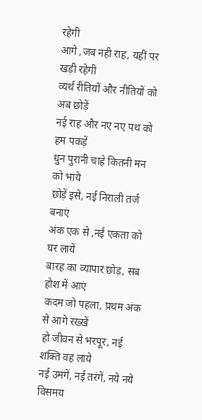रहेगी
आगे ,जब नही राह, यहीं पर खड़ी रहेगी
व्यर्थ रीतियों और नीतियों को अब छोड़ें
नई राह और नए नए पथ को हम पकड़ें
धुन पुरानी चाहे कितनी मन को भाये
छोड़ें इसे, नई निराली तर्ज बनाएं
अंक एक से ,नई एकता को घर लायें
बारह का व्यापार छोड़, सब होश में आएं
कदम जो पहला, प्रथम अंक से आगे रख्खें
हो जीवन से भरपूर, नई शक्ति वह लाये
नई उमंगें, नई तरंगें, नये नये विसमय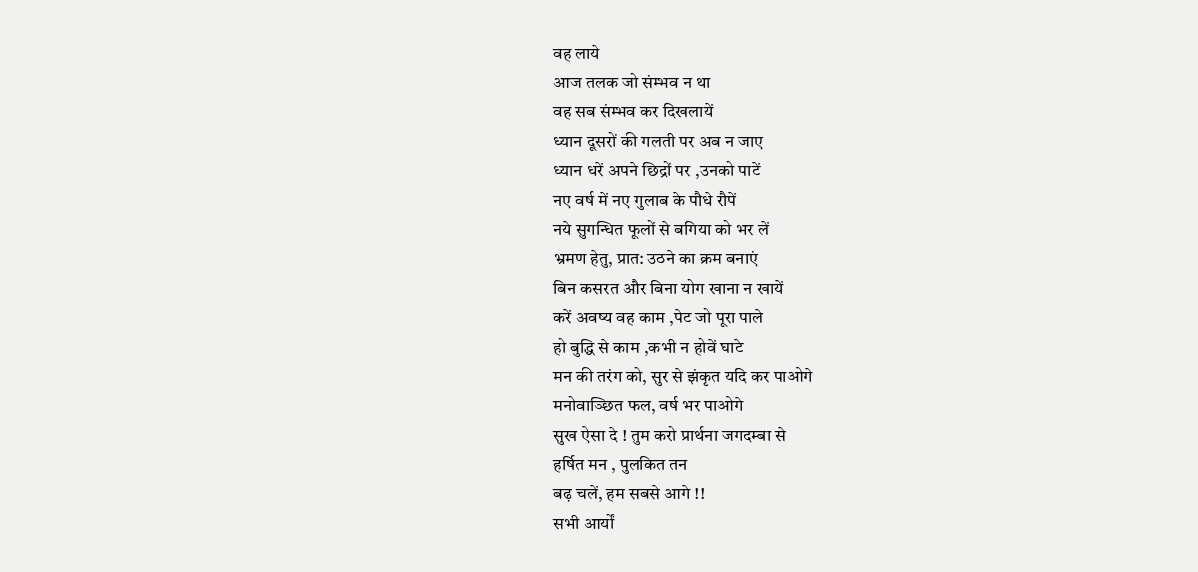वह लाये
आज तलक जो संम्भव न था
वह सब संम्भव कर दिखलायें
ध्यान दूसरों की गलती पर अब न जाए
ध्यान धरें अपने छिद्रों पर ,उनको पाटें
नए वर्ष में नए गुलाब के पौधे रौपें
नये सुगन्धित फूलों से बगिया को भर लें
भ्रमण हेतु, प्रात: उठने का क्रम बनाएं
बिन कसरत और बिना योग खाना न खायें
करें अवष्य वह काम ,पेट जो पूरा पाले
हो बुद्धि से काम ,कभी न होवें घाटे
मन की तरंग को, सुर से झंकृत यदि कर पाओगे
मनोवाञ्छित फल, वर्ष भर पाओगे
सुख ऐसा दे ! तुम करो प्रार्थना जगदम्बा से
हर्षित मन , पुलकित तन
बढ़ चलें, हम सबसे आगे !!
सभी आर्यों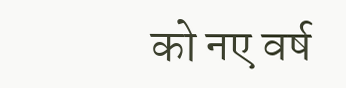को नए वर्ष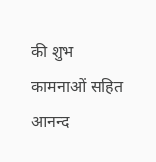की शुभ कामनाओं सहित
आनन्द